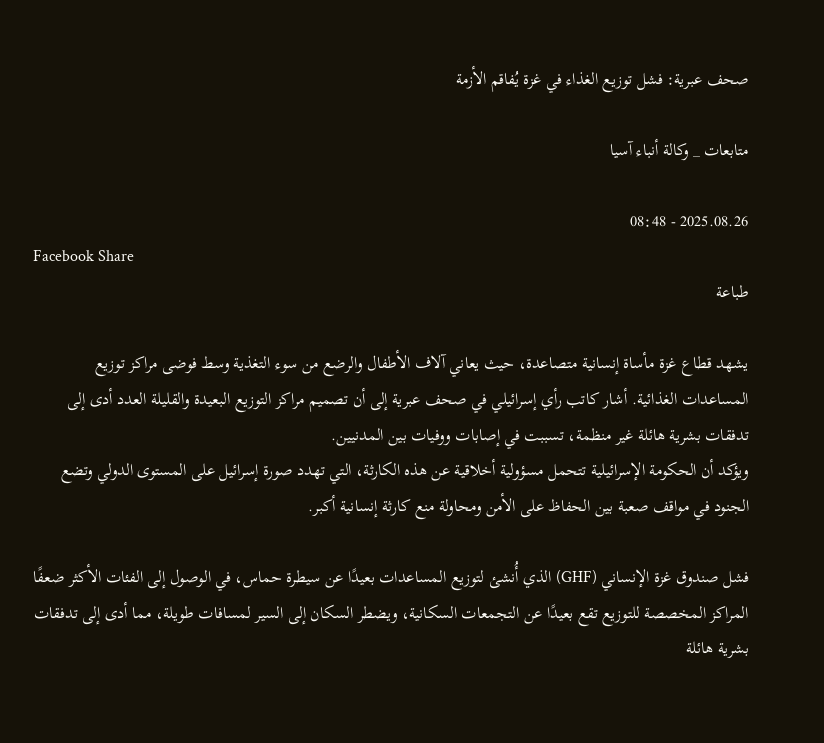صحف عبرية: فشل توزيع الغذاء في غزة يُفاقم الأزمة

متابعات _ وكالة أنباء آسيا

2025.08.26 - 08:48
Facebook Share
طباعة

يشهد قطاع غزة مأساة إنسانية متصاعدة، حيث يعاني آلاف الأطفال والرضع من سوء التغذية وسط فوضى مراكز توزيع المساعدات الغذائية. أشار كاتب رأي إسرائيلي في صحف عبرية إلى أن تصميم مراكز التوزيع البعيدة والقليلة العدد أدى إلى تدفقات بشرية هائلة غير منظمة، تسببت في إصابات ووفيات بين المدنيين.
ويؤكد أن الحكومة الإسرائيلية تتحمل مسؤولية أخلاقية عن هذه الكارثة، التي تهدد صورة إسرائيل على المستوى الدولي وتضع الجنود في مواقف صعبة بين الحفاظ على الأمن ومحاولة منع كارثة إنسانية أكبر.

فشل صندوق غزة الإنساني (GHF) الذي أُنشئ لتوزيع المساعدات بعيدًا عن سيطرة حماس، في الوصول إلى الفئات الأكثر ضعفًا المراكز المخصصة للتوزيع تقع بعيدًا عن التجمعات السكانية، ويضطر السكان إلى السير لمسافات طويلة، مما أدى إلى تدفقات بشرية هائلة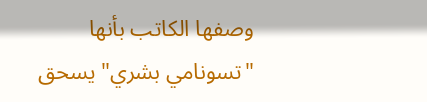وصفها الكاتب بأنها "تسونامي بشري" يسحق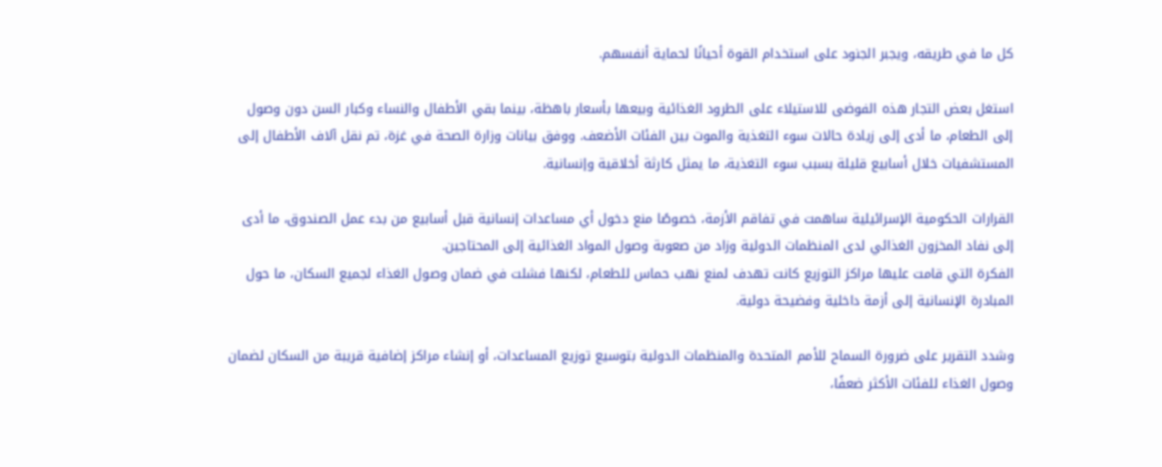كل ما في طريقه، ويجبر الجنود على استخدام القوة أحيانًا لحماية أنفسهم.

استغل بعض التجار هذه الفوضى للاستيلاء على الطرود الغذائية وبيعها بأسعار باهظة، بينما بقي الأطفال والنساء وكبار السن دون وصول إلى الطعام، ما أدى إلى زيادة حالات سوء التغذية والموت بين الفئات الأضعف. ووفق بيانات وزارة الصحة في غزة، تم نقل آلاف الأطفال إلى المستشفيات خلال أسابيع قليلة بسبب سوء التغذية، ما يمثل كارثة أخلاقية وإنسانية.

القرارات الحكومية الإسرائيلية ساهمت في تفاقم الأزمة، خصوصًا منع دخول أي مساعدات إنسانية قبل أسابيع من بدء عمل الصندوق، ما أدى إلى نفاد المخزون الغذائي لدى المنظمات الدولية وزاد من صعوبة وصول المواد الغذائية إلى المحتاجين.
الفكرة التي قامت عليها مراكز التوزيع كانت تهدف لمنع نهب حماس للطعام، لكنها فشلت في ضمان وصول الغذاء لجميع السكان، ما حول المبادرة الإنسانية إلى أزمة داخلية وفضيحة دولية.

وشدد التقرير على ضرورة السماح للأمم المتحدة والمنظمات الدولية بتوسيع توزيع المساعدات، أو إنشاء مراكز إضافية قريبة من السكان لضمان وصول الغذاء للفئات الأكثر ضعفًا،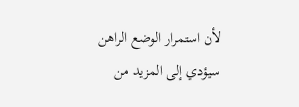لأن استمرار الوضع الراهن سيؤدي إلى المزيد من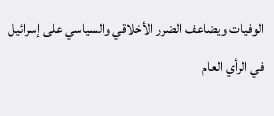الوفيات ويضاعف الضرر الأخلاقي والسياسي على إسرائيل في الرأي العام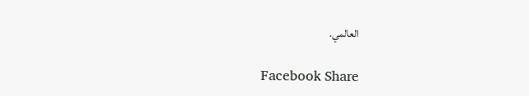العالمي.

Facebook Share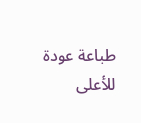طباعة عودة للأعلى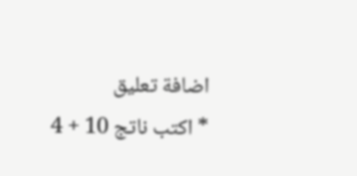اضافة تعليق
* اكتب ناتج 10 + 4